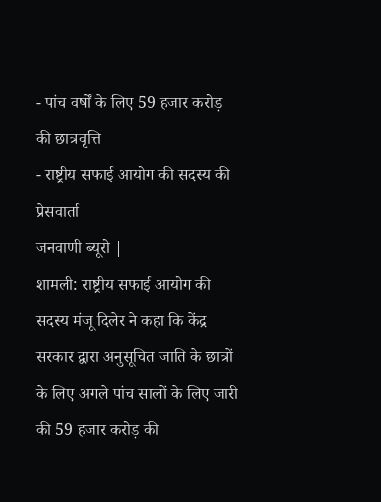- पांच वर्षों के लिए 59 हजार करोड़ की छात्रवृत्ति
- राष्ट्रीय सफाई आयोग की सदस्य की प्रेसवार्ता
जनवाणी ब्यूरो |
शामली: राष्ट्रीय सफाई आयोग की सदस्य मंजू दिलेर ने कहा कि केंद्र सरकार द्वारा अनुसूचित जाति के छात्रों के लिए अगले पांच सालों के लिए जारी की 59 हजार करोड़ की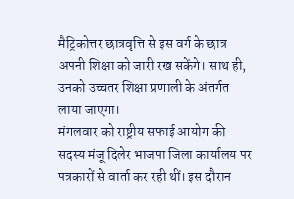मैट्रिकोत्तर छात्रवृत्ति से इस वर्ग के छात्र अपनी शिक्षा को जारी रख सकेंगे। साथ ही, उनको उच्चतर शिक्षा प्रणाली के अंतर्गत लाया जाएगा।
मंगलवार को राष्ट्रीय सफाई आयोग की सदस्य मंजू दिलेर भाजपा जिला कार्यालय पर पत्रकारों से वार्ता कर रही थीं। इस दौरान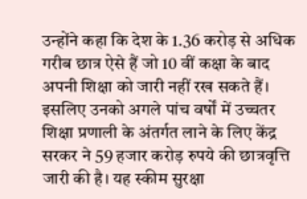उन्होंने कहा कि देश के 1.36 करोड़ से अधिक गरीब छात्र ऐसे हैं जो 10 वीं कक्षा के बाद अपनी शिक्षा को जारी नहीं रख सकते हैं।
इसलिए उनको अगले पांच वर्षों में उच्चतर शिक्षा प्रणाली के अंतर्गत लाने के लिए केंद्र सरकर ने 59 हजार करोड़ रुपये की छात्रवृत्ति जारी की है। यह स्कीम सुरक्षा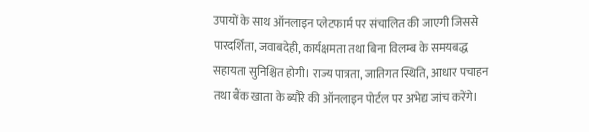उपायों के साथ ऑनलाइन प्लेटफार्म पर संचालित की जाएगी जिससे पारदर्शिता, जवाबदेही, कार्यक्षमता तथा बिना विलम्ब के समयबद्ध सहायता सुनिश्चित होगी। राज्य पात्रता, जातिगत स्थिति, आधार पचाहन तथा बैंक खाता के ब्यौरे की ऑनलाइन पोर्टल पर अभेद्य जांच करेंगे।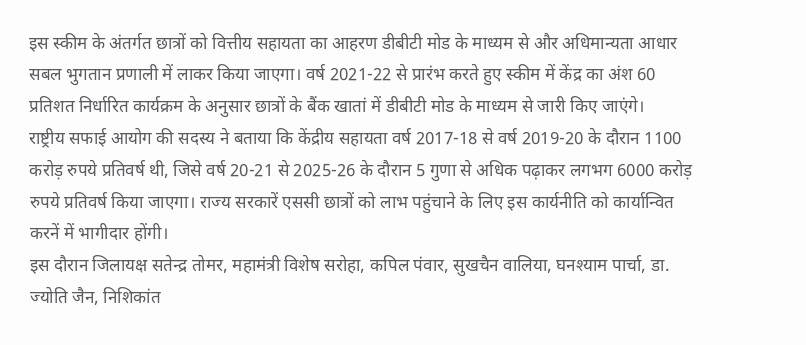इस स्कीम के अंतर्गत छात्रों को वित्तीय सहायता का आहरण डीबीटी मोड के माध्यम से और अधिमान्यता आधार सबल भुगतान प्रणाली में लाकर किया जाएगा। वर्ष 2021-22 से प्रारंभ करते हुए स्कीम में केंद्र का अंश 60 प्रतिशत निर्धारित कार्यक्रम के अनुसार छात्रों के बैंक खातां में डीबीटी मोड के माध्यम से जारी किए जाएंगे।
राष्ट्रीय सफाई आयोग की सदस्य ने बताया कि केंद्रीय सहायता वर्ष 2017-18 से वर्ष 2019-20 के दौरान 1100 करोड़ रुपये प्रतिवर्ष थी, जिसे वर्ष 20-21 से 2025-26 के दौरान 5 गुणा से अधिक पढ़ाकर लगभग 6000 करोड़ रुपये प्रतिवर्ष किया जाएगा। राज्य सरकारें एससी छात्रों को लाभ पहुंचाने के लिए इस कार्यनीति को कार्यान्वित करनें में भागीदार होंगी।
इस दौरान जिलायक्ष सतेन्द्र तोमर, महामंत्री विशेष सरोहा, कपिल पंवार, सुखचैन वालिया, घनश्याम पार्चा, डा. ज्योति जैन, निशिकांत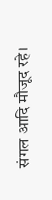संगल आदि मौजूद रहे।